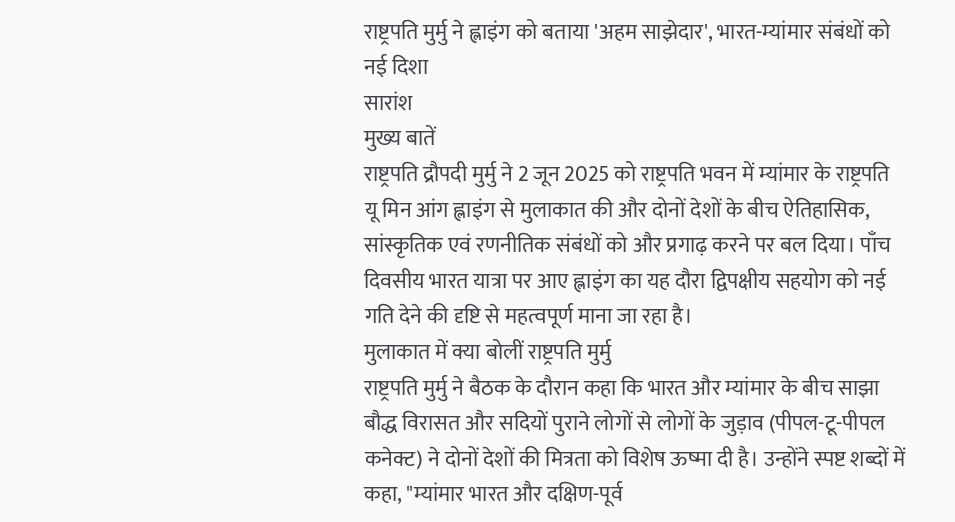राष्ट्रपति मुर्मु ने ह्लाइंग को बताया 'अहम साझेदार', भारत-म्यांमार संबंधों को नई दिशा
सारांश
मुख्य बातें
राष्ट्रपति द्रौपदी मुर्मु ने 2 जून 2025 को राष्ट्रपति भवन में म्यांमार के राष्ट्रपति यू मिन आंग ह्लाइंग से मुलाकात की और दोनों देशों के बीच ऐतिहासिक, सांस्कृतिक एवं रणनीतिक संबंधों को और प्रगाढ़ करने पर बल दिया। पाँच दिवसीय भारत यात्रा पर आए ह्लाइंग का यह दौरा द्विपक्षीय सहयोग को नई गति देने की दृष्टि से महत्वपूर्ण माना जा रहा है।
मुलाकात में क्या बोलीं राष्ट्रपति मुर्मु
राष्ट्रपति मुर्मु ने बैठक के दौरान कहा कि भारत और म्यांमार के बीच साझा बौद्ध विरासत और सदियों पुराने लोगों से लोगों के जुड़ाव (पीपल-टू-पीपल कनेक्ट) ने दोनों देशों की मित्रता को विशेष ऊष्मा दी है। उन्होंने स्पष्ट शब्दों में कहा, "म्यांमार भारत और दक्षिण-पूर्व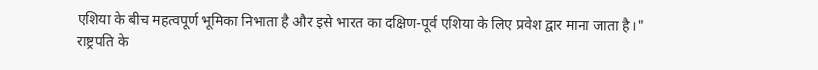एशिया के बीच महत्वपूर्ण भूमिका निभाता है और इसे भारत का दक्षिण-पूर्व एशिया के लिए प्रवेश द्वार माना जाता है।" राष्ट्रपति के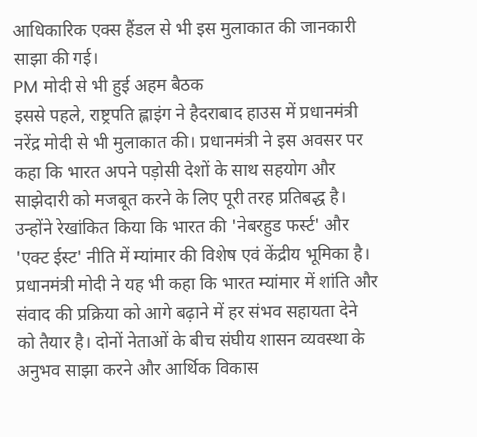आधिकारिक एक्स हैंडल से भी इस मुलाकात की जानकारी साझा की गई।
PM मोदी से भी हुई अहम बैठक
इससे पहले, राष्ट्रपति ह्लाइंग ने हैदराबाद हाउस में प्रधानमंत्री नरेंद्र मोदी से भी मुलाकात की। प्रधानमंत्री ने इस अवसर पर कहा कि भारत अपने पड़ोसी देशों के साथ सहयोग और साझेदारी को मजबूत करने के लिए पूरी तरह प्रतिबद्ध है। उन्होंने रेखांकित किया कि भारत की 'नेबरहुड फर्स्ट' और 'एक्ट ईस्ट' नीति में म्यांमार की विशेष एवं केंद्रीय भूमिका है।
प्रधानमंत्री मोदी ने यह भी कहा कि भारत म्यांमार में शांति और संवाद की प्रक्रिया को आगे बढ़ाने में हर संभव सहायता देने को तैयार है। दोनों नेताओं के बीच संघीय शासन व्यवस्था के अनुभव साझा करने और आर्थिक विकास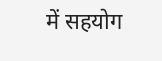में सहयोग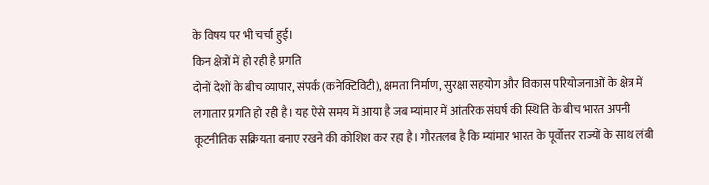के विषय पर भी चर्चा हुई।
किन क्षेत्रों में हो रही है प्रगति
दोनों देशों के बीच व्यापार, संपर्क (कनेक्टिविटी), क्षमता निर्माण, सुरक्षा सहयोग और विकास परियोजनाओं के क्षेत्र में लगातार प्रगति हो रही है। यह ऐसे समय में आया है जब म्यांमार में आंतरिक संघर्ष की स्थिति के बीच भारत अपनी कूटनीतिक सक्रियता बनाए रखने की कोशिश कर रहा है। गौरतलब है कि म्यांमार भारत के पूर्वोत्तर राज्यों के साथ लंबी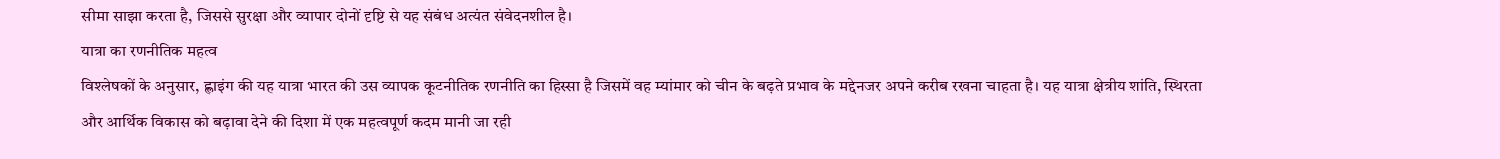सीमा साझा करता है, जिससे सुरक्षा और व्यापार दोनों दृष्टि से यह संबंध अत्यंत संवेदनशील है।
यात्रा का रणनीतिक महत्व
विश्लेषकों के अनुसार, ह्लाइंग की यह यात्रा भारत की उस व्यापक कूटनीतिक रणनीति का हिस्सा है जिसमें वह म्यांमार को चीन के बढ़ते प्रभाव के मद्देनजर अपने करीब रखना चाहता है। यह यात्रा क्षेत्रीय शांति, स्थिरता और आर्थिक विकास को बढ़ावा देने की दिशा में एक महत्वपूर्ण कदम मानी जा रही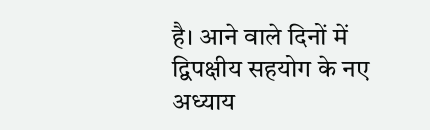है। आने वाले दिनों में द्विपक्षीय सहयोग के नए अध्याय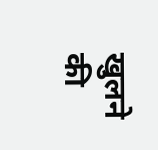खुलने की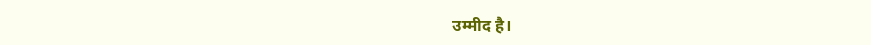उम्मीद है।